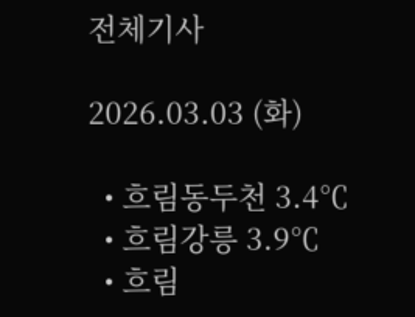전체기사

2026.03.03 (화)

  • 흐림동두천 3.4℃
  • 흐림강릉 3.9℃
  • 흐림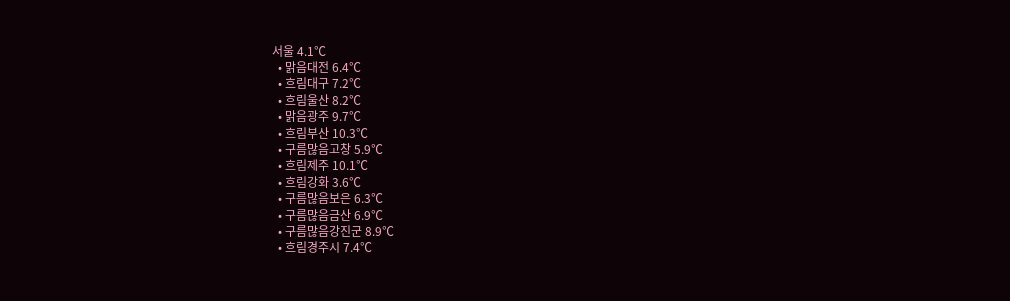서울 4.1℃
  • 맑음대전 6.4℃
  • 흐림대구 7.2℃
  • 흐림울산 8.2℃
  • 맑음광주 9.7℃
  • 흐림부산 10.3℃
  • 구름많음고창 5.9℃
  • 흐림제주 10.1℃
  • 흐림강화 3.6℃
  • 구름많음보은 6.3℃
  • 구름많음금산 6.9℃
  • 구름많음강진군 8.9℃
  • 흐림경주시 7.4℃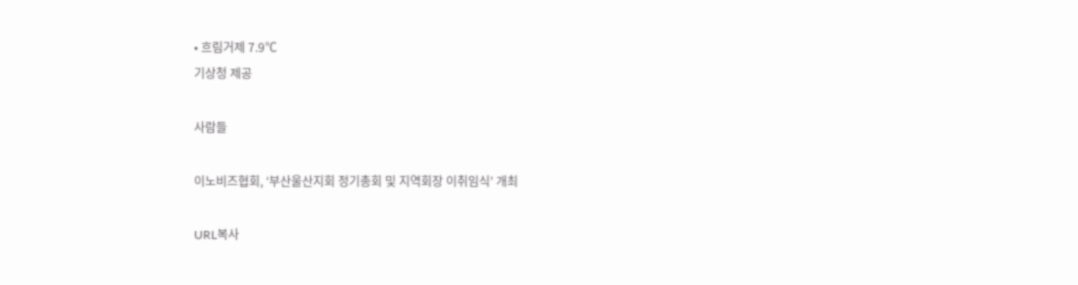• 흐림거제 7.9℃
기상청 제공

사람들

이노비즈협회, ‘부산울산지회 정기총회 및 지역회장 이취임식’ 개최

URL복사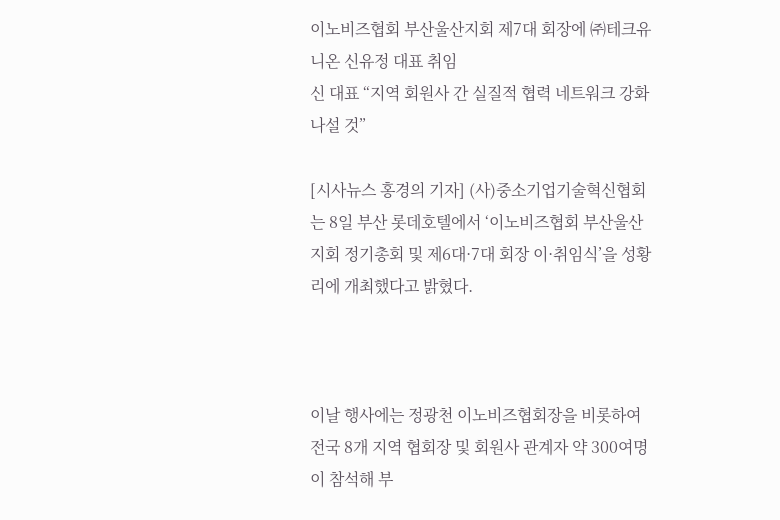이노비즈협회 부산울산지회 제7대 회장에 ㈜테크유니온 신유정 대표 취임
신 대표 “지역 회원사 간 실질적 협력 네트워크 강화 나설 것”

[시사뉴스 홍경의 기자] (사)중소기업기술혁신협회는 8일 부산 롯데호텔에서 ‘이노비즈협회 부산울산지회 정기총회 및 제6대·7대 회장 이·취임식’을 성황리에 개최했다고 밝혔다.



이날 행사에는 정광천 이노비즈협회장을 비롯하여 전국 8개 지역 협회장 및 회원사 관계자 약 300여명이 참석해 부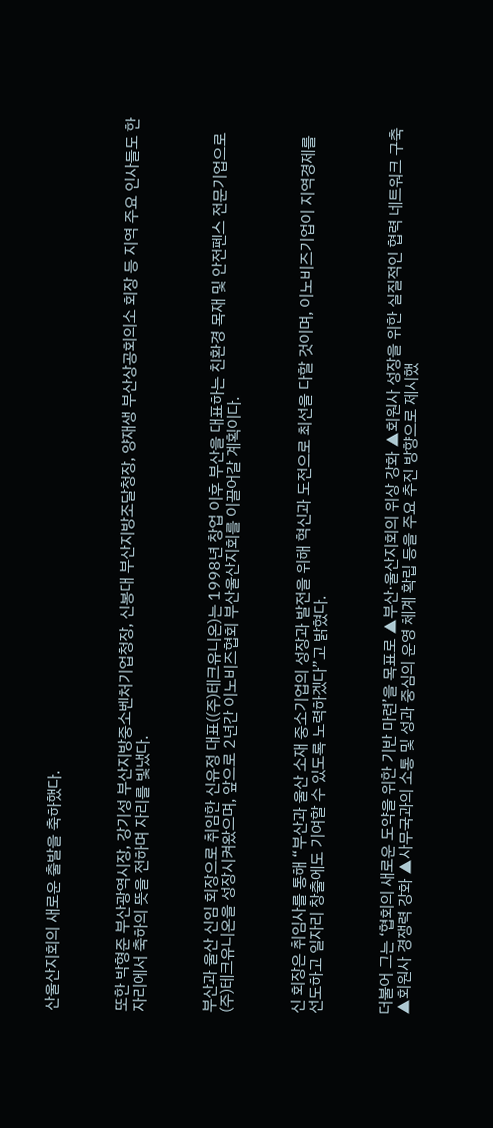산울산지회의 새로운 출발을 축하했다.



또한 박형준 부산광역시장, 강기성 부산지방중소벤처기업청장, 신봉대 부산지방조달청장, 양재생 부산상공회의소 회장 등 지역 주요 인사들도 한자리에서 축하의 뜻을 전하며 자리를 빛냈다.



부산과 울산 신임 회장으로 취임한 신유정 대표((주)테크유니온)는 1998년 창업 이후 부산을 대표하는 친환경 목재 및 안전펜스 전문기업으로 (주)테크유니온을 성장시켜왔으며, 앞으로 2년간 이노비즈협회 부산울산지회를 이끌어갈 계획이다.



신 회장은 취임사를 통해 “부산과 울산 소재 중소기업의 성장과 발전을 위해 혁신과 도전으로 최선을 다할 것이며, 이노비즈기업이 지역경제를 선도하고 일자리 창출에도 기여할 수 있도록 노력하겠다”고 밝혔다.



더불어 그는 ‘협회의 새로운 도약을 위한 기반 마련’을 목표로 ▲부산·울산지회의 위상 강화 ▲회원사 성장을 위한 실질적인 협력 네트워크 구축 ▲회원사 경쟁력 강화 ▲사무국과의 소통 및 성과 중심의 운영 체계 확립 등을 주요 추진 방향으로 제시했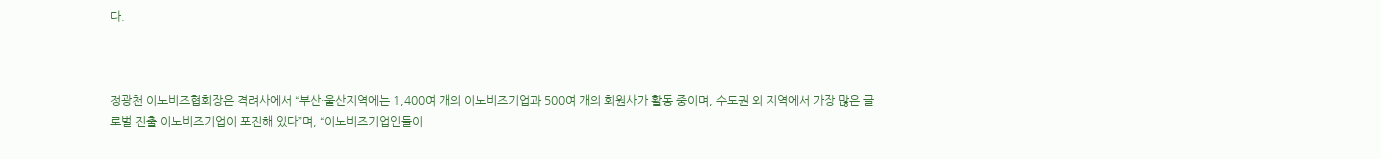다.



정광천 이노비즈협회장은 격려사에서 “부산·울산지역에는 1,400여 개의 이노비즈기업과 500여 개의 회원사가 활동 중이며, 수도권 외 지역에서 가장 많은 글로벌 진출 이노비즈기업이 포진해 있다”며, “이노비즈기업인들이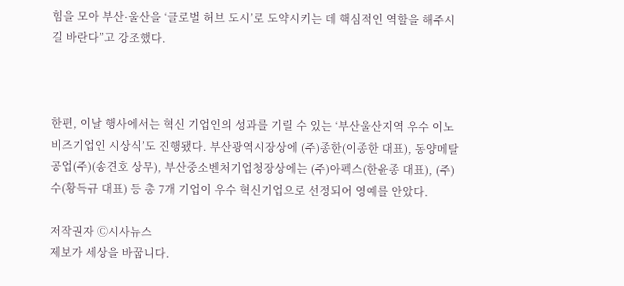힘을 모아 부산·울산을 ‘글로벌 허브 도시’로 도약시키는 데 핵심적인 역할을 해주시길 바란다”고 강조했다.



한편, 이날 행사에서는 혁신 기업인의 성과를 기릴 수 있는 ‘부산울산지역 우수 이노비즈기업인 시상식’도 진행됐다. 부산광역시장상에 (주)종한(이종한 대표), 동양메탈공업(주)(송견호 상무), 부산중소벤처기업청장상에는 (주)아펙스(한윤종 대표), (주)수(황득규 대표) 등 총 7개 기업이 우수 혁신기업으로 선정되어 영예를 안았다.

저작권자 Ⓒ시사뉴스
제보가 세상을 바꿉니다.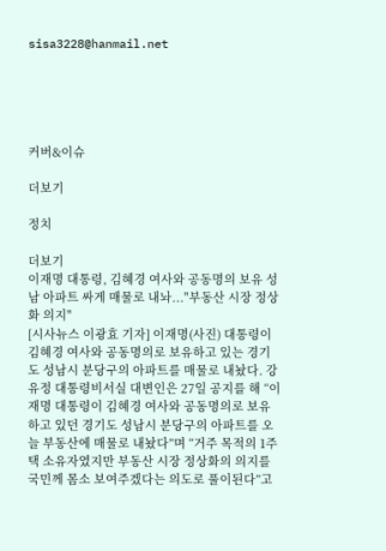sisa3228@hanmail.net





커버&이슈

더보기

정치

더보기
이재명 대통령, 김혜경 여사와 공동명의 보유 성남 아파트 싸게 매물로 내놔..."부동산 시장 정상화 의지"
[시사뉴스 이광효 기자] 이재명(사진) 대통령이 김혜경 여사와 공동명의로 보유하고 있는 경기도 성남시 분당구의 아파트를 매물로 내놨다. 강유정 대통령비서실 대변인은 27일 공지를 해 “이재명 대통령이 김혜경 여사와 공동명의로 보유하고 있던 경기도 성남시 분당구의 아파트를 오늘 부동산에 매물로 내놨다”며 “거주 목적의 1주택 소유자였지만 부동산 시장 정상화의 의지를 국민께 몸소 보여주겠다는 의도로 풀이된다”고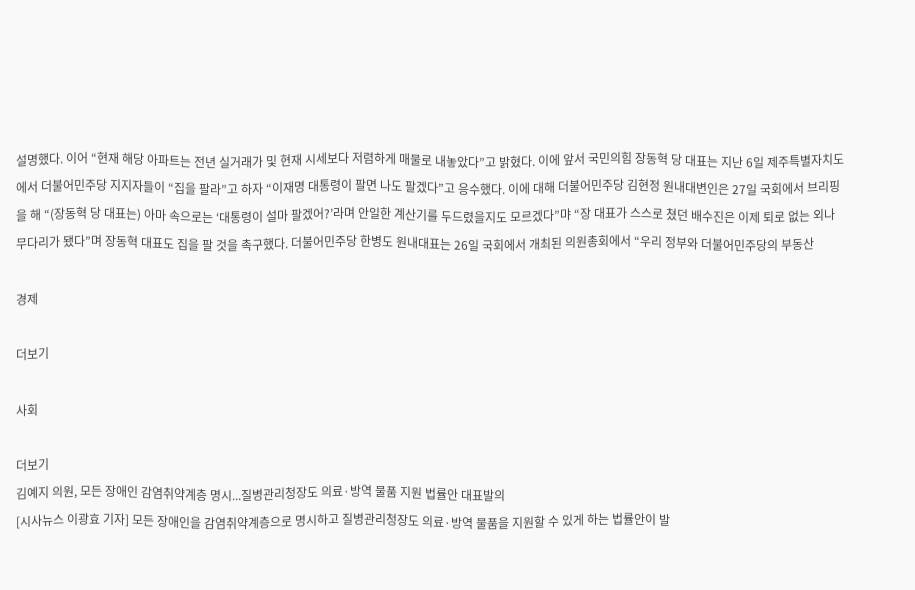설명했다. 이어 “현재 해당 아파트는 전년 실거래가 및 현재 시세보다 저렴하게 매물로 내놓았다”고 밝혔다. 이에 앞서 국민의힘 장동혁 당 대표는 지난 6일 제주특별자치도에서 더불어민주당 지지자들이 “집을 팔라”고 하자 “이재명 대통령이 팔면 나도 팔겠다”고 응수했다. 이에 대해 더불어민주당 김현정 원내대변인은 27일 국회에서 브리핑을 해 “(장동혁 당 대표는) 아마 속으로는 ‘대통령이 설마 팔겠어?’라며 안일한 계산기를 두드렸을지도 모르겠다”먀 “장 대표가 스스로 쳤던 배수진은 이제 퇴로 없는 외나무다리가 됐다”며 장동혁 대표도 집을 팔 것을 촉구했다. 더불어민주당 한병도 원내대표는 26일 국회에서 개최된 의원총회에서 “우리 정부와 더불어민주당의 부동산

경제

더보기

사회

더보기
김예지 의원, 모든 장애인 감염취약계층 명시...질병관리청장도 의료·방역 물품 지원 법률안 대표발의
[시사뉴스 이광효 기자] 모든 장애인을 감염취약계층으로 명시하고 질병관리청장도 의료·방역 물품을 지원할 수 있게 하는 법률안이 발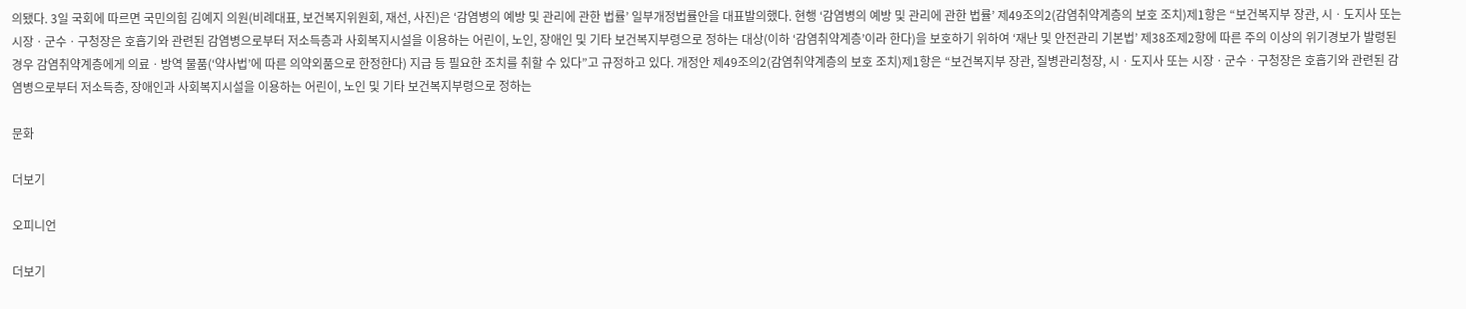의됐다. 3일 국회에 따르면 국민의힘 김예지 의원(비례대표, 보건복지위원회, 재선, 사진)은 ‘감염병의 예방 및 관리에 관한 법률’ 일부개정법률안을 대표발의했다. 현행 ‘감염병의 예방 및 관리에 관한 법률’ 제49조의2(감염취약계층의 보호 조치)제1항은 “보건복지부 장관, 시ㆍ도지사 또는 시장ㆍ군수ㆍ구청장은 호흡기와 관련된 감염병으로부터 저소득층과 사회복지시설을 이용하는 어린이, 노인, 장애인 및 기타 보건복지부령으로 정하는 대상(이하 ‘감염취약계층’이라 한다)을 보호하기 위하여 ‘재난 및 안전관리 기본법’ 제38조제2항에 따른 주의 이상의 위기경보가 발령된 경우 감염취약계층에게 의료ㆍ방역 물품(‘약사법’에 따른 의약외품으로 한정한다) 지급 등 필요한 조치를 취할 수 있다”고 규정하고 있다. 개정안 제49조의2(감염취약계층의 보호 조치)제1항은 “보건복지부 장관, 질병관리청장, 시ㆍ도지사 또는 시장ㆍ군수ㆍ구청장은 호흡기와 관련된 감염병으로부터 저소득층, 장애인과 사회복지시설을 이용하는 어린이, 노인 및 기타 보건복지부령으로 정하는

문화

더보기

오피니언

더보기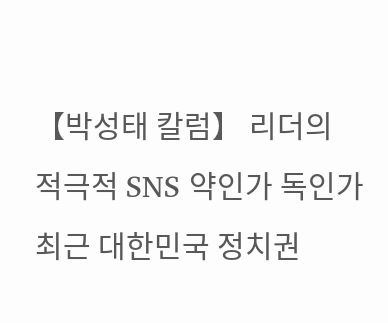【박성태 칼럼】 리더의 적극적 SNS 약인가 독인가
최근 대한민국 정치권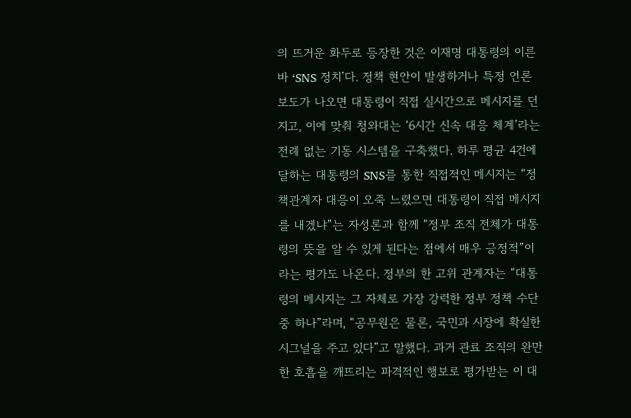의 뜨거운 화두로 등장한 것은 이재명 대통령의 이른바 ‘SNS 정치’다. 정책 현안이 발생하거나 특정 언론 보도가 나오면 대통령이 직접 실시간으로 메시지를 던지고, 이에 맞춰 청와대는 ‘6시간 신속 대응 체계’라는 전례 없는 기동 시스템을 구축했다. 하루 평균 4건에 달하는 대통령의 SNS를 통한 직접적인 메시지는 “정책관계자 대응이 오죽 느렸으면 대통령이 직접 메시지를 내겠냐”는 자성론과 함께 “정부 조직 전체가 대통령의 뜻을 알 수 있게 된다는 점에서 매우 긍정적”이라는 평가도 나온다. 정부의 한 고위 관계자는 “대통령의 메시지는 그 자체로 가장 강력한 정부 정책 수단 중 하나”라며, “공무원은 물론, 국민과 시장에 확실한 시그널을 주고 있다”고 말했다. 과거 관료 조직의 완만한 호흡을 깨뜨리는 파격적인 행보로 평가받는 이 대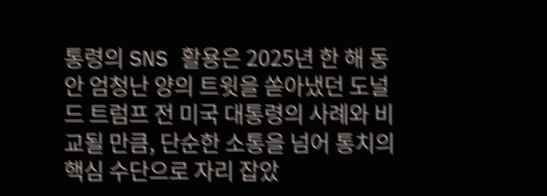통령의 SNS 활용은 2025년 한 해 동안 엄청난 양의 트윗을 쏟아냈던 도널드 트럼프 전 미국 대통령의 사례와 비교될 만큼, 단순한 소통을 넘어 통치의 핵심 수단으로 자리 잡았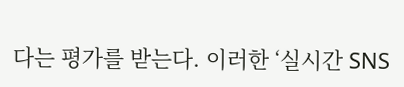다는 평가를 받는다. 이러한 ‘실시간 SNS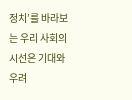정치’를 바라보는 우리 사회의 시선은 기대와 우려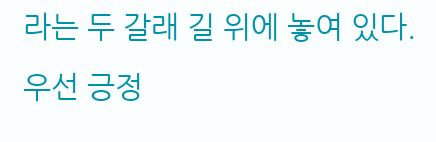라는 두 갈래 길 위에 놓여 있다. 우선 긍정